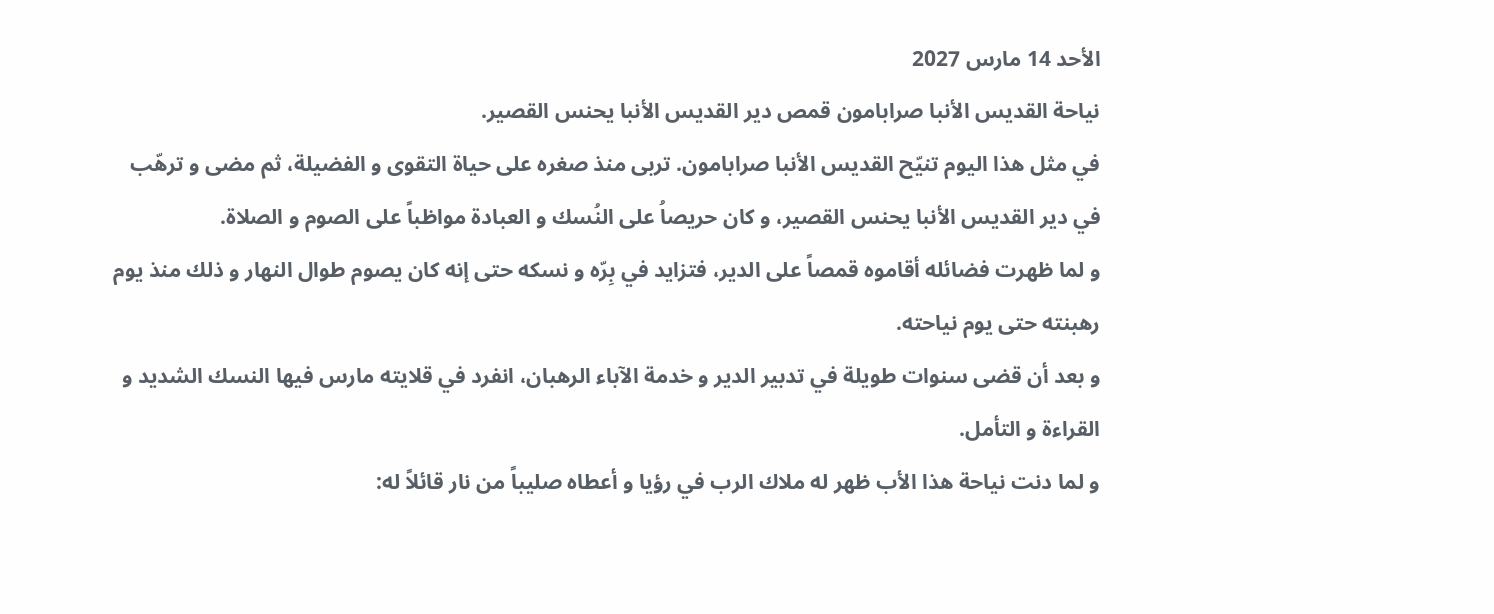الأحد 14 مارس 2027
نياحة القديس الأنبا صرابامون قمص دير القديس الأنبا يحنس القصير.
في مثل هذا اليوم تنيّح القديس الأنبا صرابامون. تربى منذ صغره على حياة التقوى و الفضيلة، ثم مضى و ترهّب في دير القديس الأنبا يحنس القصير، و كان حريصاُ على النُسك و العبادة مواظباً على الصوم و الصلاة.
و لما ظهرت فضائله أقاموه قمصاً على الدير، فتزايد في بِرّه و نسكه حتى إنه كان يصوم طوال النهار و ذلك منذ يوم رهبنته حتى يوم نياحته.
و بعد أن قضى سنوات طويلة في تدبير الدير و خدمة الآباء الرهبان، انفرد في قلايته مارس فيها النسك الشديد و القراءة و التأمل.
و لما دنت نياحة هذا الأب ظهر له ملاك الرب في رؤيا و أعطاه صليباً من نار قائلاً له: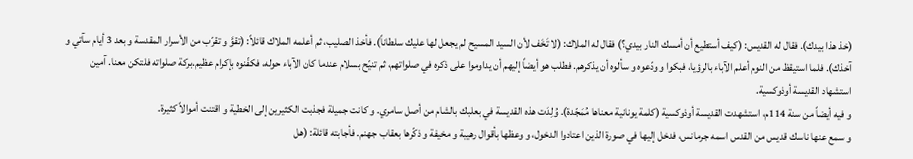(خذ هذا بيدك). فقال له القديس: (كيف أستطيع أن أمسك النار بيدي؟) فقال له الملاك: (لا تَخَف لأن السيد المسيح لم يجعل لها عليك سلطاناً). فأخذ الصليب، ثم أعلمه الملاك قائلاً: (تقوَّ و تقرّب من الأسرار المقدسة و بعد 3 أيام سآتي و آخذك). فلما استيقظ من النوم أعلم الآباء بالرؤيا، فبكوا و ودّعوه و سألوه أن يذكرهم. فطلب هو أيضاً إليهم أن يداوموا على ذكره في صلواتهم، ثم تنيّح بسلام عندما كان الآباء حوله، فكفّنوه بإكرام عظيم.بركة صلواته فلتكن معنا. آمين
استشهاد القديسة أوذوكسية.
و فيه أيضاً من سنة 114م، استشهدت القديسة أوذوكسية (كلمة يونانية معناها مُمَجّدة). وُلِدَت هذه القديسة في بعلبك بالشام من أصل سامري. و كانت جميلة فجذبت الكثيرين إلى الخطية و اقتنت أموالاً كثيرة.
و سمع عنها ناسك قديس من القدس اسمه جرمانس، فدخل إليها في صورة الذين اعتادوا الدخول، و وعظها بأقوال رهيبة و مخيفة و ذكّرها بعقاب جهنم. فأجابته قائلة: (هل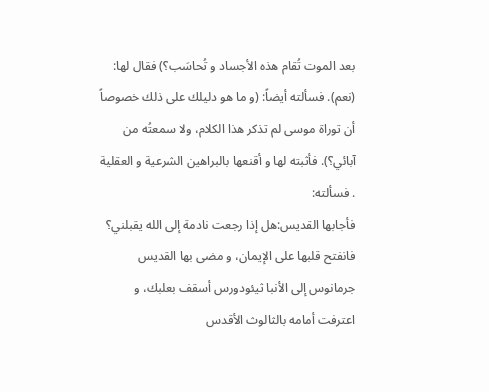بعد الموت تُقام هذه الأجساد و تُحاسَب؟) فقال لها: (نعم). فسألته أيضاً: (و ما هو دليلك على ذلك خصوصاً أن توراة موسى لم تذكر هذا الكلام، ولا سمعتُه من آبائي؟). فأثبته لها و أقنعها بالبراهين الشرعية و العقلية . فسألته:
فأجابها القديس:هل إذا رجعت نادمة إلى الله يقبلني؟
فانفتح قلبها على الإيمان، و مضى بها القديس جرمانوس إلى الأنبا ثيئودورس أسقف بعلبك، و اعترفت أمامه بالثالوث الأقدس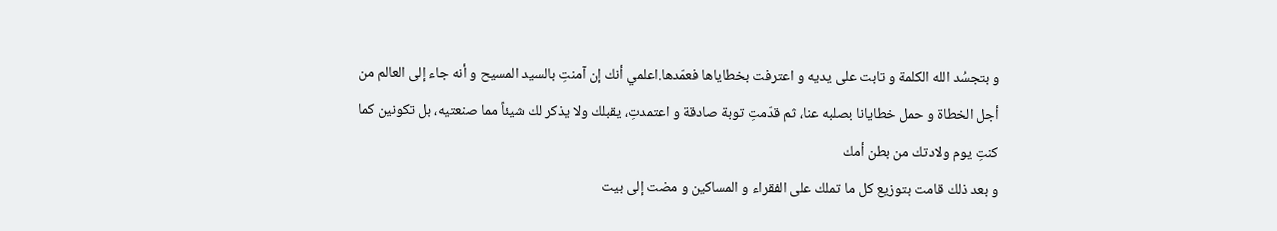و بتجسُد الله الكلمة و تابت على يديه و اعترفت بخطاياها فعمّدها.اعلمي أنك إن آمنتِ بالسيد المسيح و أنه جاء إلى العالم من أجل الخطاة و حمل خطايانا بصلبه عنا، ثم قدّمتِ توبة صادقة و اعتمدتِ، يقبلك ولا يذكر لك شيئاً مما صنعتيه، بل تكونين كما كنتِ يوم ولادتك من بطن أمك
و بعد ذلك قامت بتوزيع كل ما تملك على الفقراء و المساكين و مضت إلى بيت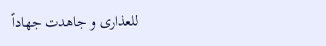للعذارى و جاهدت جهاداً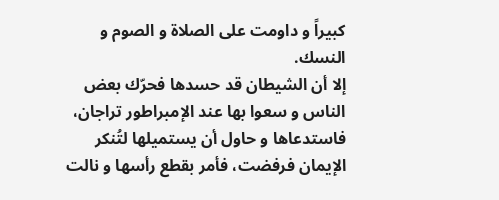كبيراً و داومت على الصلاة و الصوم و النسك.
إلا أن الشيطان قد حسدها فحرّك بعض الناس و سعوا بها عند الإمبراطور تراجان، فاستدعاها و حاول أن يستميلها لتُنكر الإيمان فرفضت، فأمر بقطع رأسها و نالت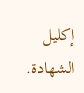إكليل الشهادة.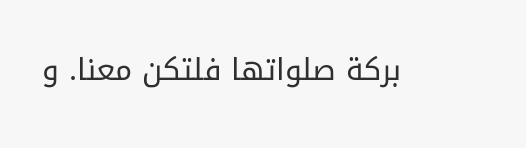بركة صلواتها فلتكن معنا. و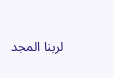لربنا المجد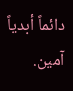دائماً أبدياً آمين.